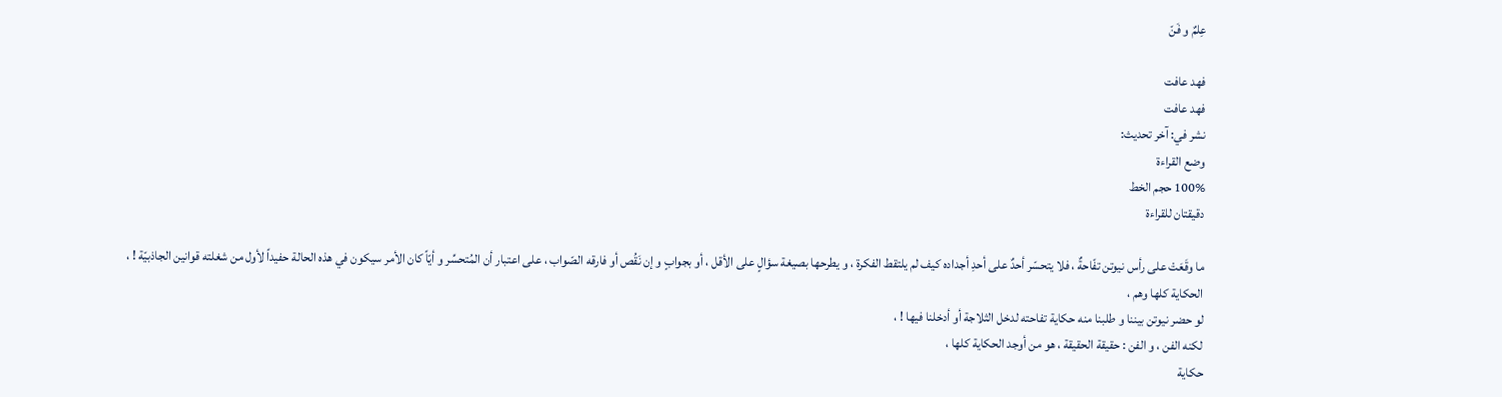عِلمٌ و فَنّ

فهد عافت
فهد عافت
نشر في: آخر تحديث:
وضع القراءة
100% حجم الخط
دقيقتان للقراءة

ما وقَعَتْ على رأس نيوتن تفّاحةٌ ، فلا يتحسّر أحدٌ على أحدِ أجداده كيف لم يلتقط الفكرة ، و يطرحها بصيغة سؤالٍ على الأقل ، أو بجوابٍ و إن نَقُص أو فارقه الصّواب ، على اعتبار أن المُتحسِّر و أيّاً كان الأمر سيكون في هذه الحالة حفيداً لأول من شغلته قوانين الجاذبيّة ! ،
الحكاية كلها وهم ،
لو حضر نيوتن بيننا و طلبنا منه حكاية تفاحته لدخل الثلاجة أو أدخلنا فيها ! ،
لكنه الفن ، و الفن : حقيقة الحقيقة ، هو من أوجد الحكاية كلها ،
حكاية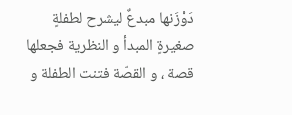دَوْزَنها مبدعٌ ليشرح لطفلةٍ صغيرةٍ المبدأ و النظرية فجعلها قصة ، و القصّة فتنت الطفلة و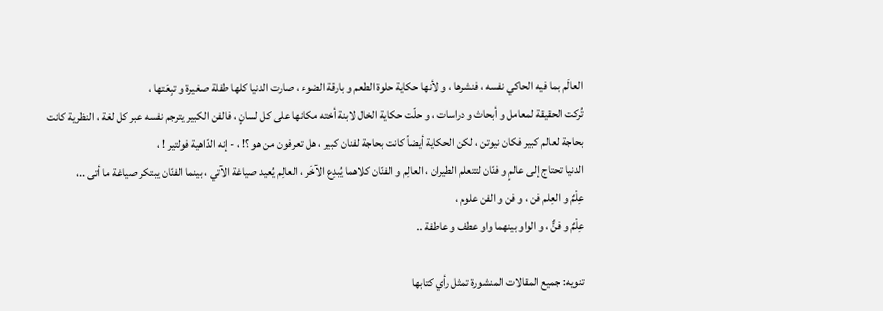العالَم بما فيه الحاكي نفسه ، فنشرها ، و لأنها حكاية حلوة الطعم و بارقة الضوء ، صارت الدنيا كلها طفلة صغيرة و تبِعَتها ،
تُركت الحقيقة لمعامل و أبحاث و دراسات ، و حلّت حكاية الخال لابنة أخته مكانها على كل لسانٍ ، فالفن الكبير يترجم نفسه عبر كل لغة ، النظرية كانت بحاجة لعالم كبير فكان نيوتن ، لكن الحكاية أيضاً كانت بحاجة لفنان كبير ، هل تعرفون من هو ؟! ، - إنه الدّاهية فولتير ! ،
الدنيا تحتاج إلى عالمٍ و فنّان لتتعلم الطيران ، العالِم و الفنّان كلاهما يُبدِع الآخَر ، العالِم يُعيد صياغة الآتي ، بينما الفنّان يبتكر صياغة ما أتى ..،
عِلْمٌ و العِلم فن ، و فن و الفن علوم ،
عِلْمٌ و فنٌّ ، و الواو بينهما واو عطف و عاطفة ..

تنويه: جميع المقالات المنشورة تمثل رأي كتابها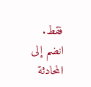فقط.
انضم إلى المحادثة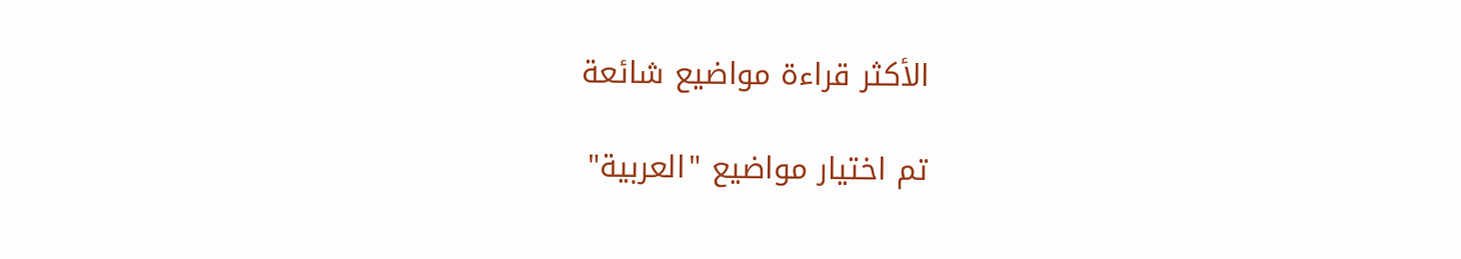الأكثر قراءة مواضيع شائعة

تم اختيار مواضيع "العربية"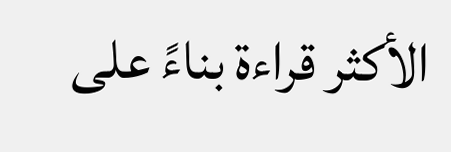الأكثر قراءة بناءً على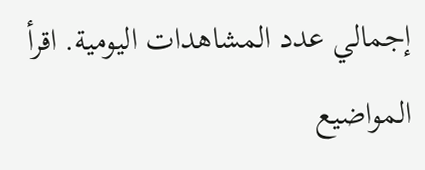إجمالي عدد المشاهدات اليومية. اقرأ المواضيع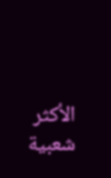الأكثر شعبية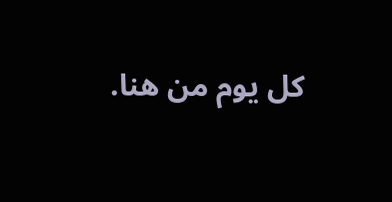كل يوم من هنا.